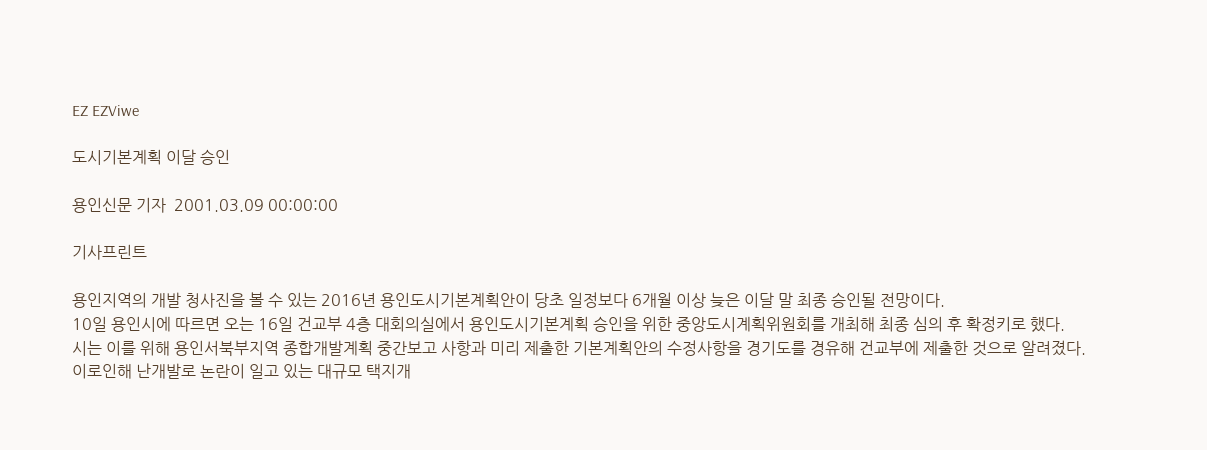EZ EZViwe

도시기본계획 이달 승인

용인신문 기자  2001.03.09 00:00:00

기사프린트

용인지역의 개발 청사진을 볼 수 있는 2016년 용인도시기본계획안이 당초 일정보다 6개월 이상 늦은 이달 말 최종 승인될 전망이다.
10일 용인시에 따르면 오는 16일 건교부 4층 대회의실에서 용인도시기본계획 승인을 위한 중앙도시계획위원회를 개최해 최종 심의 후 확정키로 했다.
시는 이를 위해 용인서북부지역 종합개발계획 중간보고 사항과 미리 제출한 기본계획안의 수정사항을 경기도를 경유해 건교부에 제출한 것으로 알려졌다.
이로인해 난개발로 논란이 일고 있는 대규모 택지개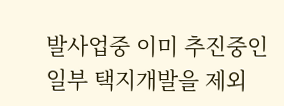발사업중 이미 추진중인 일부 택지개발을 제외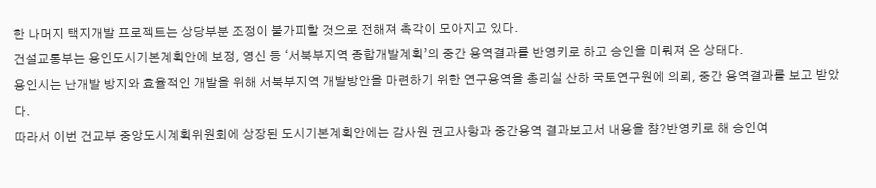한 나머지 택지개발 프로젝트는 상당부분 조정이 불가피할 것으로 전해져 촉각이 모아지고 있다.
건설교통부는 용인도시기본계획안에 보정, 영신 등 ‘서북부지역 종합개발계획’의 중간 용역결과를 반영키로 하고 승인을 미뤄져 온 상태다.
용인시는 난개발 방지와 효율적인 개발을 위해 서북부지역 개발방안을 마련하기 위한 연구용역을 총리실 산하 국토연구원에 의뢰, 중간 용역결과를 보고 받았다.
따라서 이번 건교부 중앙도시계획위원회에 상장된 도시기본계획안에는 감사원 권고사항과 중간용역 결과보고서 내용을 챰?반영키로 해 승인여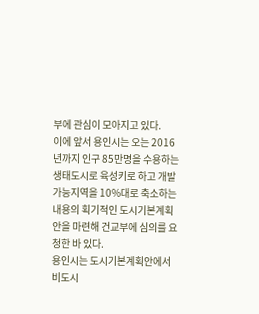부에 관심이 모아지고 있다.
이에 앞서 용인시는 오는 2016년까지 인구 85만명을 수용하는 생태도시로 육성키로 하고 개발가능지역을 10%대로 축소하는 내용의 획기적인 도시기본계획안을 마련해 건교부에 심의를 요청한 바 있다.
용인시는 도시기본계획안에서 비도시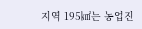지역 195㎢는 농업진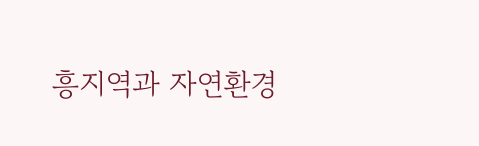흥지역과 자연환경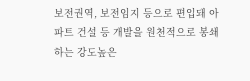보전권역, 보전임지 등으로 편입돼 아파트 건설 등 개발을 원천적으로 봉쇄하는 강도높은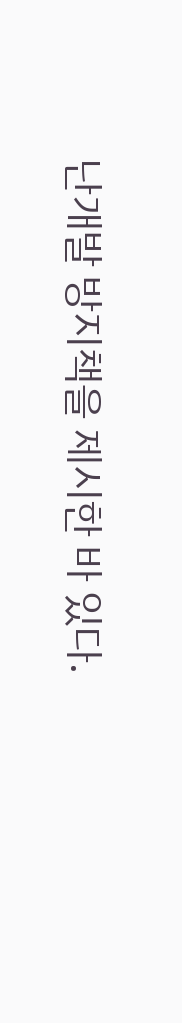난개발 방지책을 제시한 바 있다.